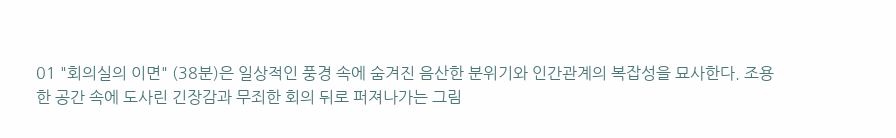01 "회의실의 이면" (38분)은 일상적인 풍경 속에 숨겨진 음산한 분위기와 인간관계의 복잡성을 묘사한다. 조용한 공간 속에 도사린 긴장감과 무죄한 회의 뒤로 퍼져나가는 그림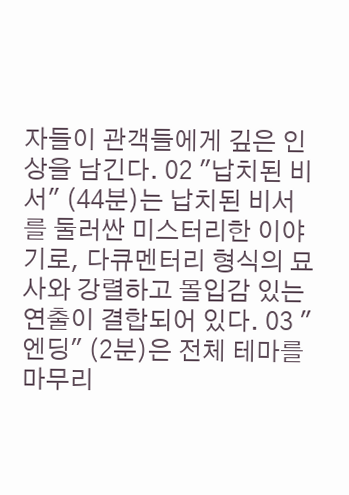자들이 관객들에게 깊은 인상을 남긴다. 02 "납치된 비서" (44분)는 납치된 비서를 둘러싼 미스터리한 이야기로, 다큐멘터리 형식의 묘사와 강렬하고 몰입감 있는 연출이 결합되어 있다. 03 "엔딩" (2분)은 전체 테마를 마무리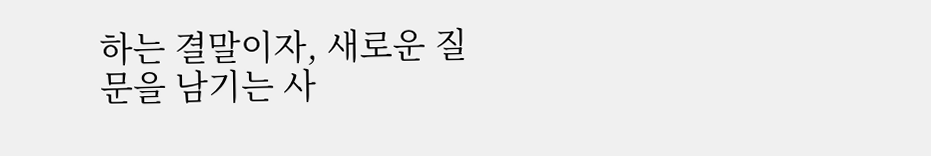하는 결말이자, 새로운 질문을 남기는 사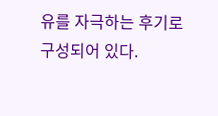유를 자극하는 후기로 구성되어 있다.